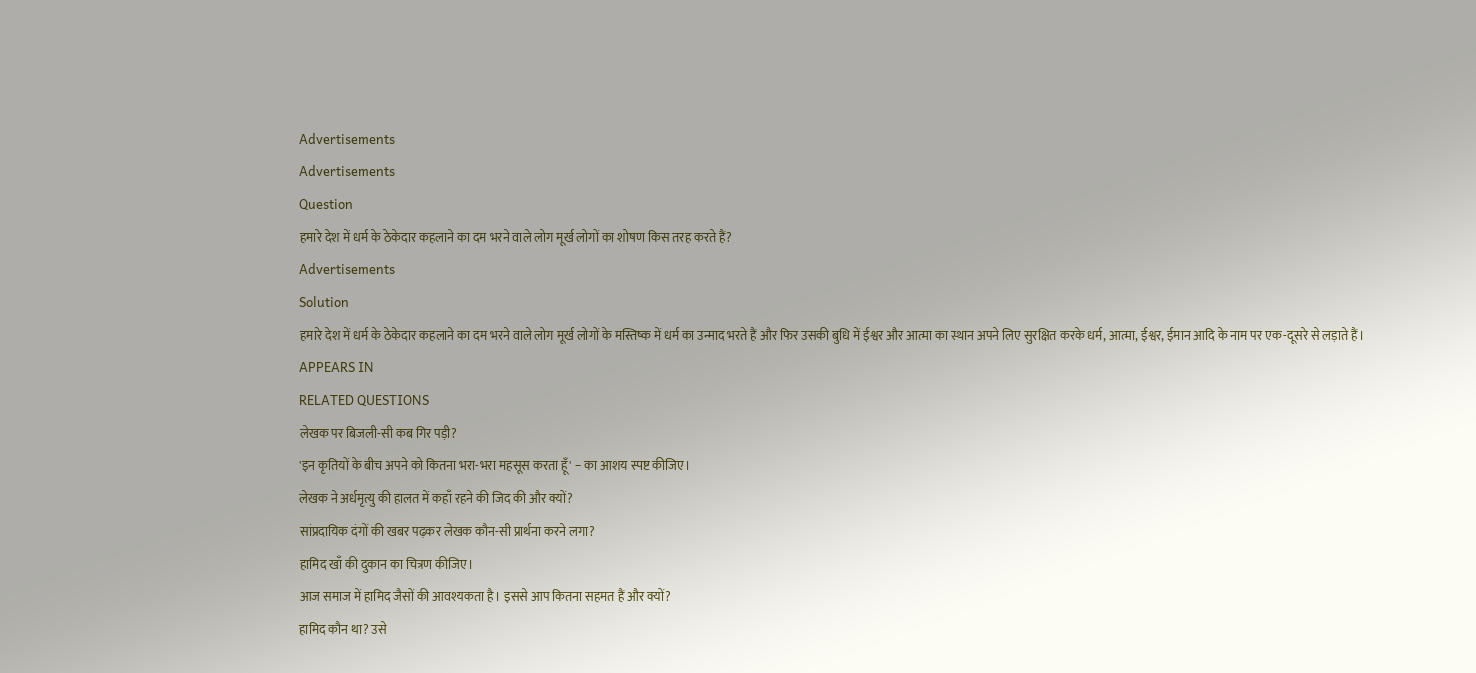Advertisements
Advertisements
Question
हमारे देश में धर्म के ठेकेदार कहलाने का दम भरने वाले लोग मूर्ख लोगों का शोषण किस तरह करते हैं?
Advertisements
Solution
हमारे देश में धर्म के ठेकेदार कहलाने का दम भरने वाले लोग मूर्ख लोगों के मस्तिष्क में धर्म का उन्माद भरते हैं और फिर उसकी बुधि में ईश्वर और आत्मा का स्थान अपने लिए सुरक्षित करके धर्म, आत्मा, ईश्वर, ईमान आदि के नाम पर एक-दूसरे से लड़ाते हैं।
APPEARS IN
RELATED QUESTIONS
लेखक पर बिजली-सी कब गिर पड़ी?
'इन कृतियों के बीच अपने को कितना भरा-भरा महसूस करता हूँ' − का आशय स्पष्ट कीजिए।
लेखक ने अर्धमृत्यु की हालत में कहाँ रहने की जिद की और क्यों?
सांप्रदायिक दंगों की खबर पढ़कर लेखक कौन-सी प्रार्थना करने लगा?
हामिद खाँ की दुकान का चित्रण कीजिए।
आज समाज में हामिद जैसों की आवश्यकता है। इससे आप कितना सहमत हैं और क्यों?
हामिद कौन था? उसे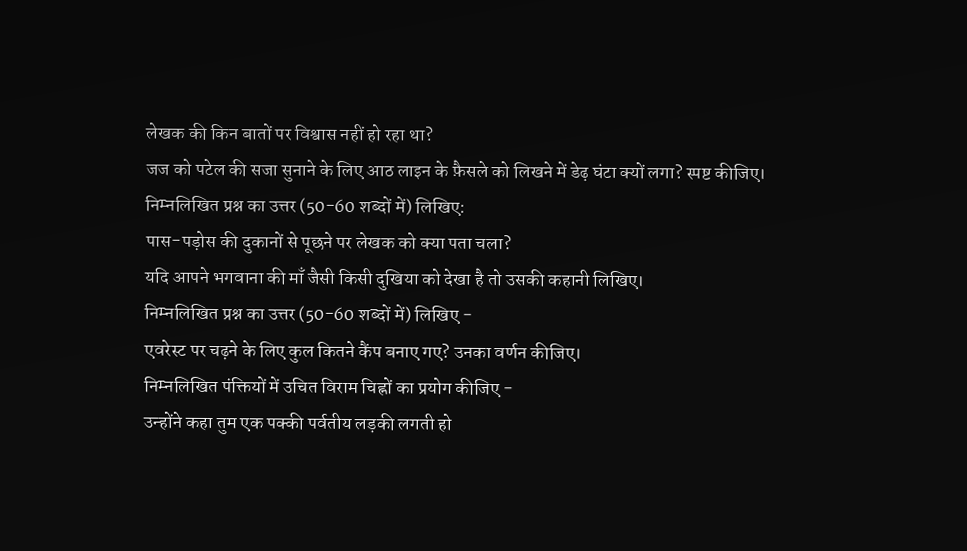लेखक की किन बातों पर विश्वास नहीं हो रहा था?
जज को पटेल की सजा सुनाने के लिए आठ लाइन के फ़ैसले को लिखने में डेढ़ घंटा क्यों लगा? स्पष्ट कीजिए।
निम्नलिखित प्रश्न का उत्तर (50-60 शब्दों में) लिखिए:
पास-पड़ोस की दुकानों से पूछने पर लेखक को क्या पता चला?
यदि आपने भगवाना की माँ जैसी किसी दुखिया को देखा है तो उसकी कहानी लिखिए।
निम्नलिखित प्रश्न का उत्तर (50-60 शब्दों में) लिखिए −
एवरेस्ट पर चढ़ने के लिए कुल कितने कैंप बनाए गए? उनका वर्णन कीजिए।
निम्नलिखित पंक्तियों में उचित विराम चिह्नों का प्रयोग कीजिए −
उन्होंने कहा तुम एक पक्की पर्वतीय लड़की लगती हो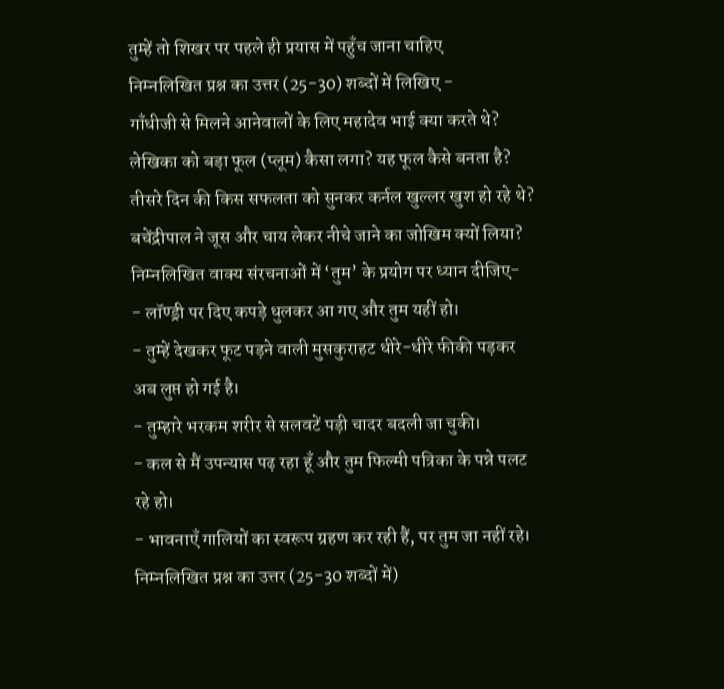तुम्हें तो शिखर पर पहले ही प्रयास में पहुँच जाना चाहिए
निम्नलिखित प्रश्न का उत्तर (25-30) शब्दों में लिखिए −
गाँधीजी से मिलने आनेवालों के लिए महादेव भाई क्या करते थे?
लेखिका को बड़ा फूल (प्लूम) कैसा लगा? यह फूल कैसे बनता है?
तीसरे दिन की किस सफलता को सुनकर कर्नल खुल्लर खुश हो रहे थे?
बचेंद्रीपाल ने जूस और चाय लेकर नीचे जाने का जोखिम क्यों लिया?
निम्नलिखित वाक्य संरचनाओं में ‘तुम’ के प्रयोग पर ध्यान दीजिए-
- लॉण्ड्री पर दिए कपड़े धुलकर आ गए और तुम यहीं हो।
- तुम्हें देखकर फूट पड़ने वाली मुसकुराहट धीरे-धीरे फीकी पड़कर अब लुप्त हो गई है।
- तुम्हारे भरकम शरीर से सलवटें पड़ी चादर बदली जा चुकी।
- कल से मैं उपन्यास पढ़ रहा हूँ और तुम फिल्मी पत्रिका के पन्ने पलट रहे हो।
- भावनाएँ गालियों का स्वरूप ग्रहण कर रही हैं, पर तुम जा नहीं रहे।
निम्नलिखित प्रश्न का उत्तर (25-30 शब्दों में)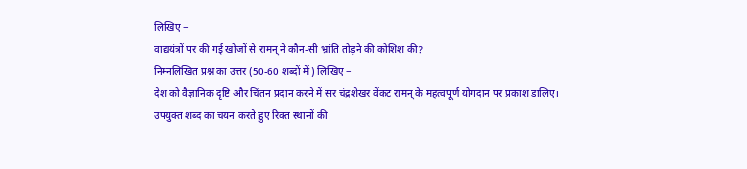लिखिए −
वाद्ययंत्रों पर की गई खोजों से रामन् ने कौन-सी भ्रांति तोड़ने की कोशिश की?
निम्नलिखित प्रश्न का उत्तर (50-60 शब्दों में) लिखिए −
देश को वैज्ञानिक दृष्टि और चिंतन प्रदान करने में सर चंद्रशेखर वेंकट रामन् के महत्वपूर्ण योगदान पर प्रकाश डालिए।
उपयुक्त शब्द का चयन करते हुए रिक्त स्थानों की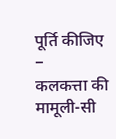पूर्ति कीजिए −
कलकत्ता की मामूली-सी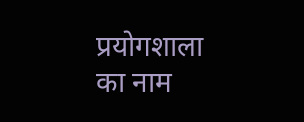प्रयोगशाला का नाम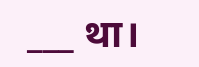___ था।